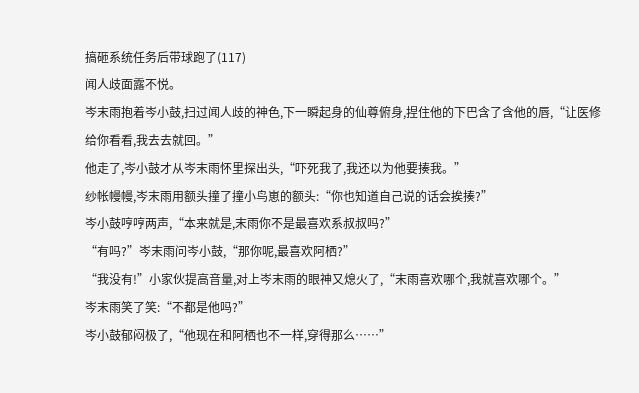搞砸系统任务后带球跑了(117)
闻人歧面露不悦。
岑末雨抱着岑小鼓,扫过闻人歧的神色,下一瞬起身的仙尊俯身,捏住他的下巴含了含他的唇,“让医修给你看看,我去去就回。”
他走了,岑小鼓才从岑末雨怀里探出头,“吓死我了,我还以为他要揍我。”
纱帐幔幔,岑末雨用额头撞了撞小鸟崽的额头:“你也知道自己说的话会挨揍?”
岑小鼓哼哼两声,“本来就是,末雨你不是最喜欢系叔叔吗?”
“有吗?”岑末雨问岑小鼓,“那你呢,最喜欢阿栖?”
“我没有!”小家伙提高音量,对上岑末雨的眼神又熄火了,“末雨喜欢哪个,我就喜欢哪个。”
岑末雨笑了笑:“不都是他吗?”
岑小鼓郁闷极了,“他现在和阿栖也不一样,穿得那么……”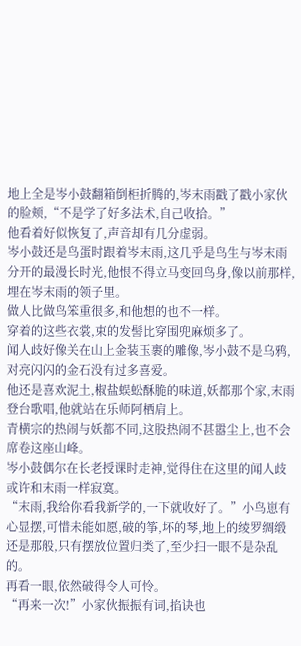地上全是岑小鼓翻箱倒柜折腾的,岑末雨戳了戳小家伙的脸颊,“不是学了好多法术,自己收拾。”
他看着好似恢复了,声音却有几分虚弱。
岑小鼓还是鸟蛋时跟着岑末雨,这几乎是鸟生与岑末雨分开的最漫长时光,他恨不得立马变回鸟身,像以前那样,埋在岑末雨的领子里。
做人比做鸟笨重很多,和他想的也不一样。
穿着的这些衣裳,束的发髻比穿围兜麻烦多了。
闻人歧好像关在山上金装玉裹的雕像,岑小鼓不是乌鸦,对亮闪闪的金石没有过多喜爱。
他还是喜欢泥土,椒盐蜈蚣酥脆的味道,妖都那个家,末雨登台歌唱,他就站在乐师阿栖肩上。
青横宗的热闹与妖都不同,这股热闹不甚嚣尘上,也不会席卷这座山峰。
岑小鼓偶尔在长老授课时走神,觉得住在这里的闻人歧或许和末雨一样寂寞。
“末雨,我给你看我新学的,一下就收好了。”小鸟崽有心显摆,可惜未能如愿,破的筝,坏的琴,地上的绫罗绸缎还是那般,只有摆放位置归类了,至少扫一眼不是杂乱的。
再看一眼,依然破得令人可怜。
“再来一次!”小家伙振振有词,掐诀也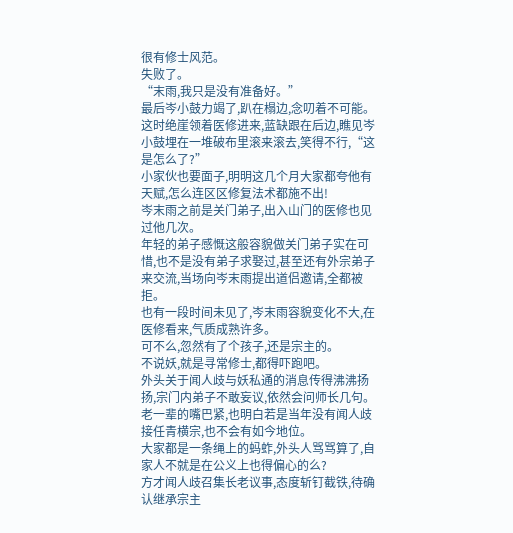很有修士风范。
失败了。
“末雨,我只是没有准备好。”
最后岑小鼓力竭了,趴在榻边,念叨着不可能。
这时绝崖领着医修进来,蓝缺跟在后边,瞧见岑小鼓埋在一堆破布里滚来滚去,笑得不行,“这是怎么了?”
小家伙也要面子,明明这几个月大家都夸他有天赋,怎么连区区修复法术都施不出!
岑末雨之前是关门弟子,出入山门的医修也见过他几次。
年轻的弟子感慨这般容貌做关门弟子实在可惜,也不是没有弟子求娶过,甚至还有外宗弟子来交流,当场向岑末雨提出道侣邀请,全都被拒。
也有一段时间未见了,岑末雨容貌变化不大,在医修看来,气质成熟许多。
可不么,忽然有了个孩子,还是宗主的。
不说妖,就是寻常修士,都得吓跑吧。
外头关于闻人歧与妖私通的消息传得沸沸扬扬,宗门内弟子不敢妄议,依然会问师长几句。
老一辈的嘴巴紧,也明白若是当年没有闻人歧接任青横宗,也不会有如今地位。
大家都是一条绳上的蚂蚱,外头人骂骂算了,自家人不就是在公义上也得偏心的么?
方才闻人歧召集长老议事,态度斩钉截铁,待确认继承宗主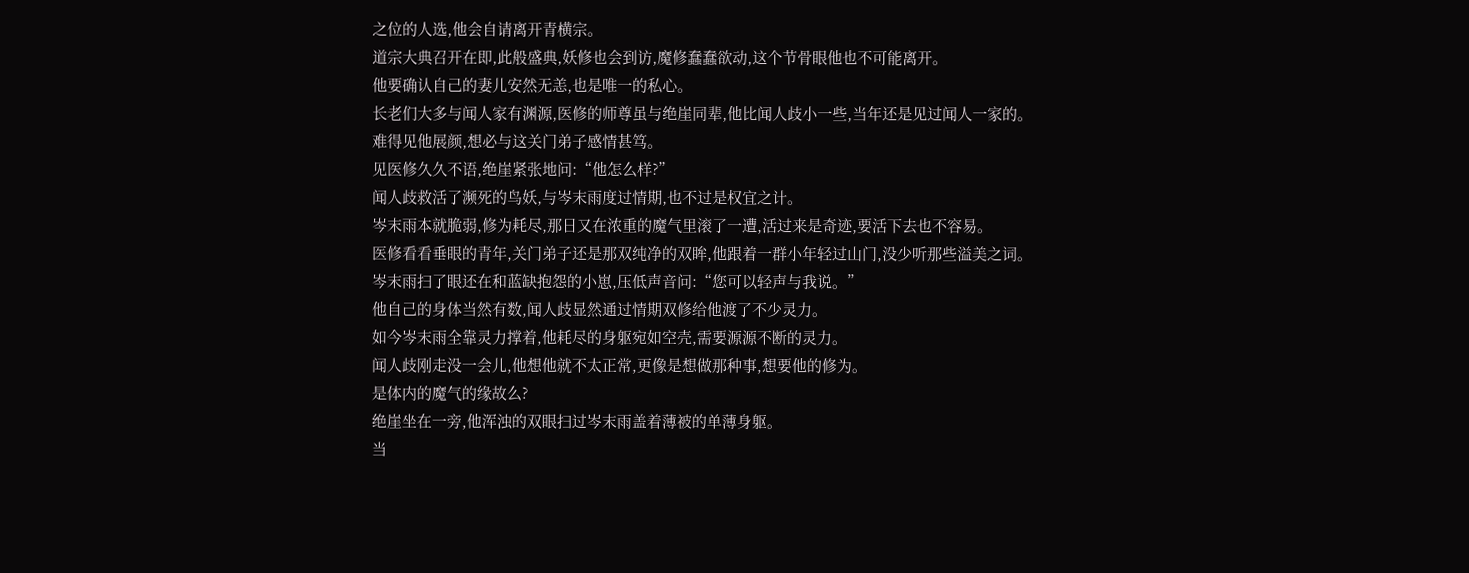之位的人选,他会自请离开青横宗。
道宗大典召开在即,此般盛典,妖修也会到访,魔修蠢蠢欲动,这个节骨眼他也不可能离开。
他要确认自己的妻儿安然无恙,也是唯一的私心。
长老们大多与闻人家有渊源,医修的师尊虽与绝崖同辈,他比闻人歧小一些,当年还是见过闻人一家的。
难得见他展颜,想必与这关门弟子感情甚笃。
见医修久久不语,绝崖紧张地问:“他怎么样?”
闻人歧救活了濒死的鸟妖,与岑末雨度过情期,也不过是权宜之计。
岑末雨本就脆弱,修为耗尽,那日又在浓重的魔气里滚了一遭,活过来是奇迹,要活下去也不容易。
医修看看垂眼的青年,关门弟子还是那双纯净的双眸,他跟着一群小年轻过山门,没少听那些溢美之词。
岑末雨扫了眼还在和蓝缺抱怨的小崽,压低声音问:“您可以轻声与我说。”
他自己的身体当然有数,闻人歧显然通过情期双修给他渡了不少灵力。
如今岑末雨全靠灵力撑着,他耗尽的身躯宛如空壳,需要源源不断的灵力。
闻人歧刚走没一会儿,他想他就不太正常,更像是想做那种事,想要他的修为。
是体内的魔气的缘故么?
绝崖坐在一旁,他浑浊的双眼扫过岑末雨盖着薄被的单薄身躯。
当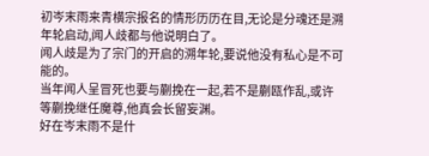初岑末雨来青横宗报名的情形历历在目,无论是分魂还是溯年轮启动,闻人歧都与他说明白了。
闻人歧是为了宗门的开启的溯年轮,要说他没有私心是不可能的。
当年闻人呈冒死也要与蒯挽在一起,若不是蒯瓯作乱,或许等蒯挽继任魔尊,他真会长留妄渊。
好在岑末雨不是什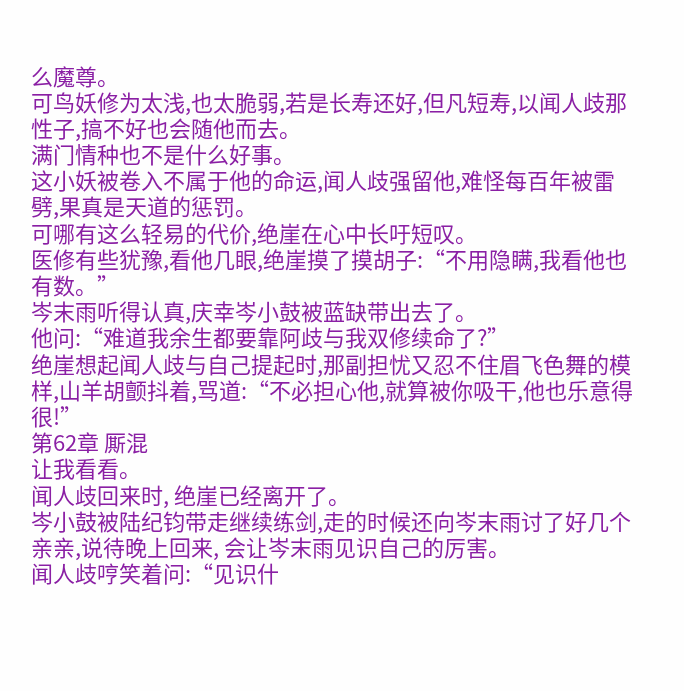么魔尊。
可鸟妖修为太浅,也太脆弱,若是长寿还好,但凡短寿,以闻人歧那性子,搞不好也会随他而去。
满门情种也不是什么好事。
这小妖被卷入不属于他的命运,闻人歧强留他,难怪每百年被雷劈,果真是天道的惩罚。
可哪有这么轻易的代价,绝崖在心中长吁短叹。
医修有些犹豫,看他几眼,绝崖摸了摸胡子:“不用隐瞒,我看他也有数。”
岑末雨听得认真,庆幸岑小鼓被蓝缺带出去了。
他问:“难道我余生都要靠阿歧与我双修续命了?”
绝崖想起闻人歧与自己提起时,那副担忧又忍不住眉飞色舞的模样,山羊胡颤抖着,骂道:“不必担心他,就算被你吸干,他也乐意得很!”
第62章 厮混
让我看看。
闻人歧回来时, 绝崖已经离开了。
岑小鼓被陆纪钧带走继续练剑,走的时候还向岑末雨讨了好几个亲亲,说待晚上回来, 会让岑末雨见识自己的厉害。
闻人歧哼笑着问:“见识什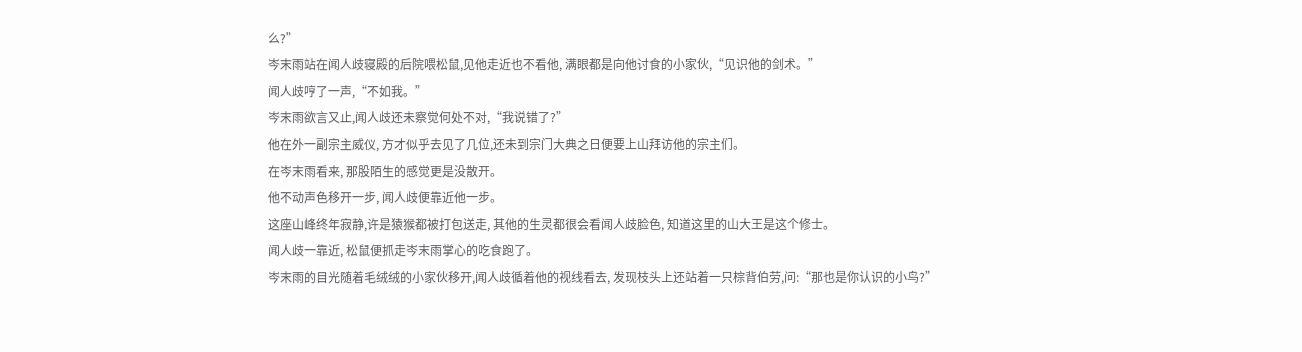么?”
岑末雨站在闻人歧寝殿的后院喂松鼠,见他走近也不看他, 满眼都是向他讨食的小家伙,“见识他的剑术。”
闻人歧哼了一声,“不如我。”
岑末雨欲言又止,闻人歧还未察觉何处不对,“我说错了?”
他在外一副宗主威仪, 方才似乎去见了几位,还未到宗门大典之日便要上山拜访他的宗主们。
在岑末雨看来, 那股陌生的感觉更是没散开。
他不动声色移开一步, 闻人歧便靠近他一步。
这座山峰终年寂静,许是猿猴都被打包送走, 其他的生灵都很会看闻人歧脸色, 知道这里的山大王是这个修士。
闻人歧一靠近, 松鼠便抓走岑末雨掌心的吃食跑了。
岑末雨的目光随着毛绒绒的小家伙移开,闻人歧循着他的视线看去, 发现枝头上还站着一只棕背伯劳,问:“那也是你认识的小鸟?”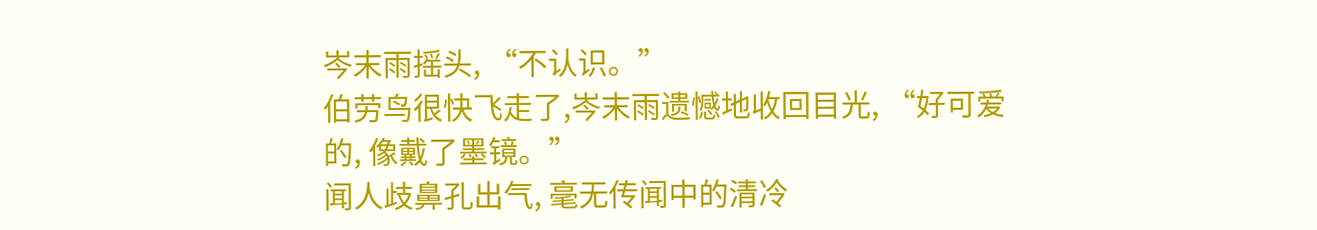岑末雨摇头, “不认识。”
伯劳鸟很快飞走了,岑末雨遗憾地收回目光, “好可爱的, 像戴了墨镜。”
闻人歧鼻孔出气, 毫无传闻中的清冷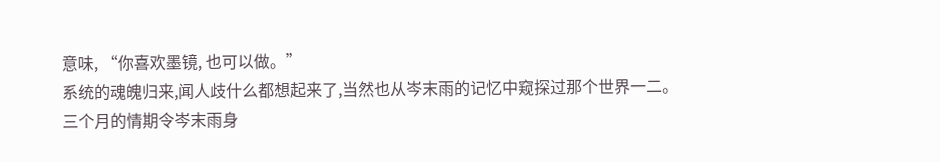意味, “你喜欢墨镜, 也可以做。”
系统的魂魄归来,闻人歧什么都想起来了,当然也从岑末雨的记忆中窥探过那个世界一二。
三个月的情期令岑末雨身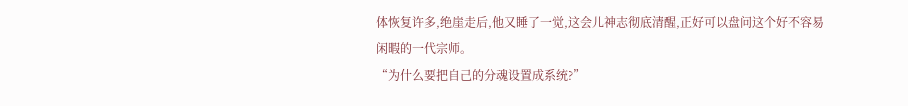体恢复许多,绝崖走后,他又睡了一觉,这会儿神志彻底清醒,正好可以盘问这个好不容易闲暇的一代宗师。
“为什么要把自己的分魂设置成系统?”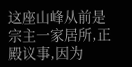这座山峰从前是宗主一家居所,正殿议事,因为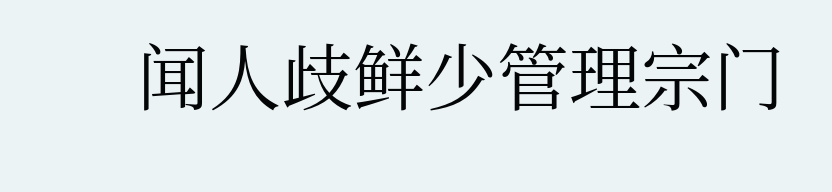闻人歧鲜少管理宗门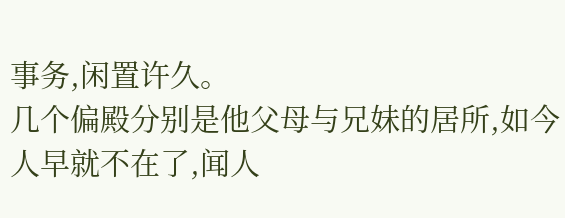事务,闲置许久。
几个偏殿分别是他父母与兄妹的居所,如今人早就不在了,闻人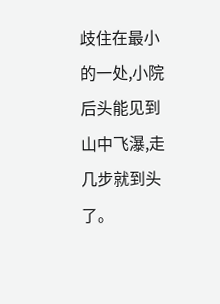歧住在最小的一处,小院后头能见到山中飞瀑,走几步就到头了。